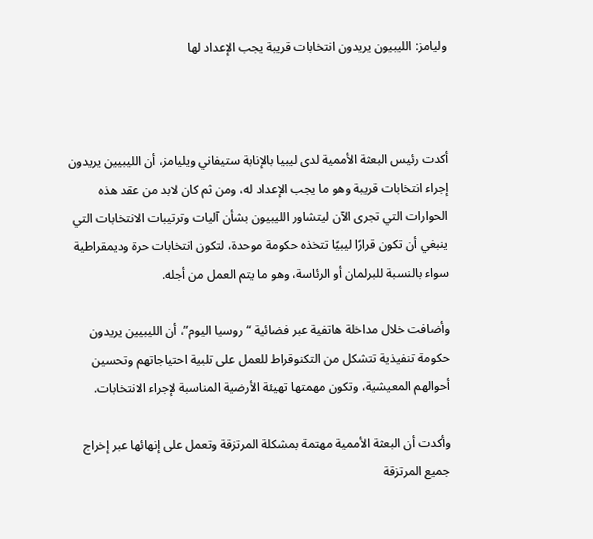وليامز: الليبيون يريدون انتخابات قريبة يجب الإعداد لها



أكدت رئيس البعثة الأممية لدى ليبيا بالإنابة ستيفاني ويليامز، أن الليبيين يريدون إجراء انتخابات قريبة وهو ما يجب الإعداد له، ومن ثم كان لابد من عقد هذه الحوارات التي تجرى الآن ليتشاور الليبيون بشأن آليات وترتيبات الانتخابات التي ينبغي أن تكون قرارًا ليبيًا تتخذه حكومة موحدة، لتكون انتخابات حرة وديمقراطية سواء بالنسبة للبرلمان أو الرئاسة، وهو ما يتم العمل من أجله.

وأضافت خلال مداخلة هاتفية عبر فضائية “روسيا اليوم”، أن الليبيين يريدون حكومة تنفيذية تتشكل من التكنوقراط للعمل على تلبية احتياجاتهم وتحسين أحوالهم المعيشية، وتكون مهمتها تهيئة الأرضية المناسبة لإجراء الانتخابات.

وأكدت أن البعثة الأممية مهتمة بمشكلة المرتزقة وتعمل على إنهائها عبر إخراج جميع المرتزقة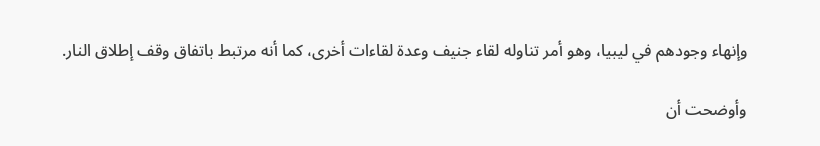وإنهاء وجودهم في ليبيا، وهو أمر تناوله لقاء جنيف وعدة لقاءات أخرى، كما أنه مرتبط باتفاق وقف إطلاق النار.

وأوضحت أن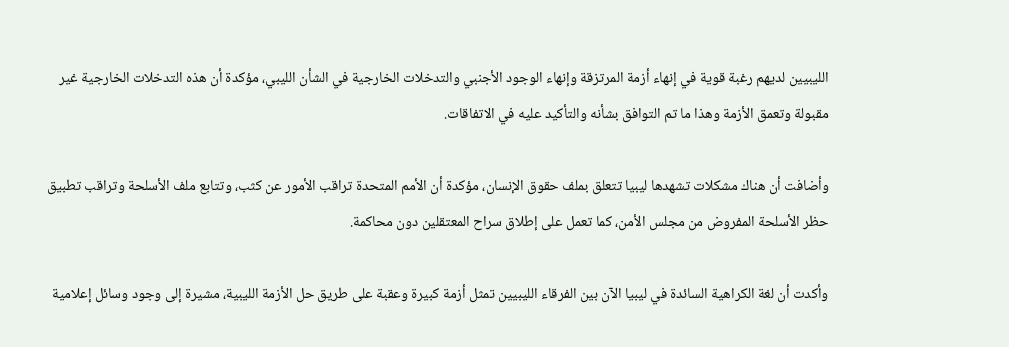الليبيين لديهم رغبة قوية في إنهاء أزمة المرتزقة وإنهاء الوجود الأجنبي والتدخلات الخارجية في الشأن الليبي، مؤكدة أن هذه التدخلات الخارجية غير مقبولة وتعمق الأزمة وهذا ما تم التوافق بشأنه والتأكيد عليه في الاتفاقات.

وأضافت أن هناك مشكلات تشهدها ليبيا تتعلق بملف حقوق الإنسان، مؤكدة أن الأمم المتحدة تراقب الأمور عن كثب، وتتابع ملف الأسلحة وتراقب تطبيق حظر الأسلحة المفروض من مجلس الأمن، كما تعمل على إطلاق سراح المعتقلين دون محاكمة.

وأكدت أن لغة الكراهية السائدة في ليبيا الآن بين الفرقاء الليبيين تمثل أزمة كبيرة وعقبة على طريق حل الأزمة الليبية، مشيرة إلى وجود وسائل إعلامية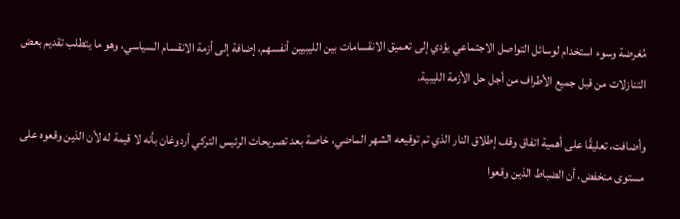مُغرضة وسوء استخدام لوسائل التواصل الاجتماعي يؤدي إلى تعميق الانقسامات بين الليبيين أنفسهم، إضافة إلى أزمة الانقسام السياسي، وهو ما يتطلب تقديم بعض التنازلات من قبل جميع الأطراف من أجل حل الأزمة الليبية.

وأضافت، تعليقًا على أهمية اتفاق وقف إطلاق النار الذي تم توقيعه الشهر الماضي، خاصة بعد تصريحات الرئيس التركي أردوغان بأنه لا قيمة له لأن الذين وقعوه على مستوى منخفض، أن الضباط الذين وقعوا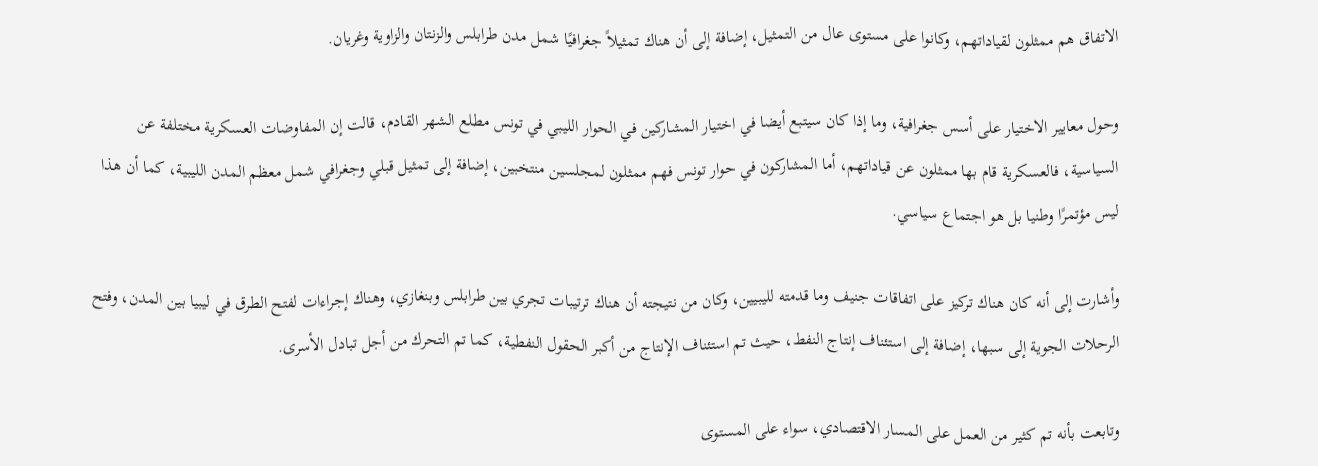الاتفاق هم ممثلون لقياداتهم، وكانوا على مستوى عال من التمثيل، إضافة إلى أن هناك تمثيلاً جغرافيًا شمل مدن طرابلس والزنتان والزاوية وغريان.

وحول معايير الاختيار على أسس جغرافية، وما إذا كان سيتبع أيضا في اختيار المشاركين في الحوار الليبي في تونس مطلع الشهر القادم، قالت إن المفاوضات العسكرية مختلفة عن السياسية، فالعسكرية قام بها ممثلون عن قياداتهم، أما المشاركون في حوار تونس فهم ممثلون لمجلسين منتخبين، إضافة إلى تمثيل قبلي وجغرافي شمل معظم المدن الليبية، كما أن هذا ليس مؤتمرًا وطنيا بل هو اجتماع سياسي.

وأشارت إلى أنه كان هناك تركيز على اتفاقات جنيف وما قدمته لليبيين، وكان من نتيجته أن هناك ترتيبات تجري بين طرابلس وبنغازي، وهناك إجراءات لفتح الطرق في ليبيا بين المدن، وفتح الرحلات الجوية إلى سبها، إضافة إلى استئناف إنتاج النفط، حيث تم استئناف الإنتاج من أكبر الحقول النفطية، كما تم التحرك من أجل تبادل الأسرى.

وتابعت بأنه تم كثير من العمل على المسار الاقتصادي، سواء على المستوى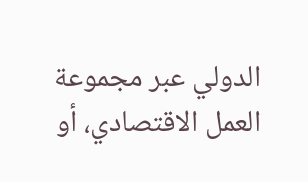الدولي عبر مجموعة العمل الاقتصادي، أو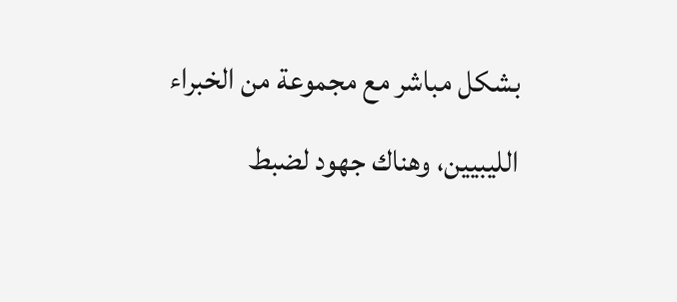بشكل مباشر مع مجموعة من الخبراء الليبيين، وهناك جهود لضبط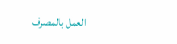العمل بالمصرف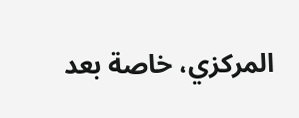المركزي، خاصة بعد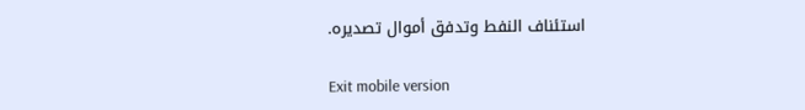استئناف النفط وتدفق أموال تصديره.

Exit mobile version